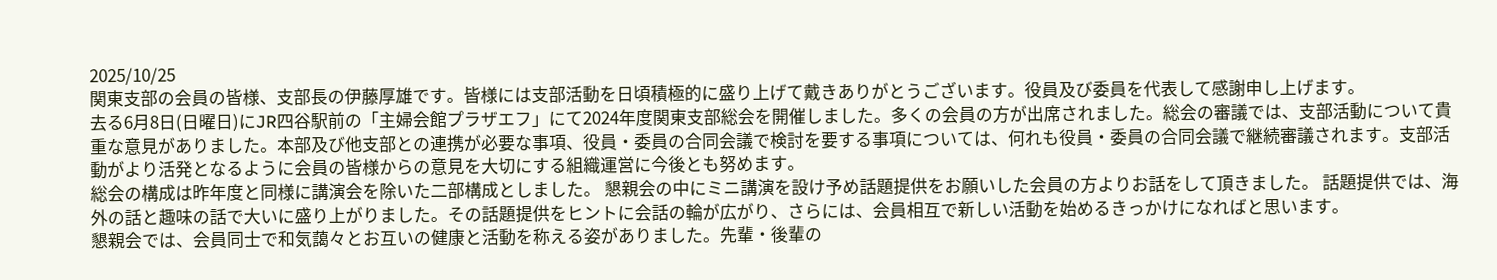2025/10/25
関東支部の会員の皆様、支部長の伊藤厚雄です。皆様には支部活動を日頃積極的に盛り上げて戴きありがとうございます。役員及び委員を代表して感謝申し上げます。
去る6月8日(日曜日)にJR四谷駅前の「主婦会館プラザエフ」にて2024年度関東支部総会を開催しました。多くの会員の方が出席されました。総会の審議では、支部活動について貴重な意見がありました。本部及び他支部との連携が必要な事項、役員・委員の合同会議で検討を要する事項については、何れも役員・委員の合同会議で継続審議されます。支部活動がより活発となるように会員の皆様からの意見を大切にする組織運営に今後とも努めます。
総会の構成は昨年度と同様に講演会を除いた二部構成としました。 懇親会の中にミニ講演を設け予め話題提供をお願いした会員の方よりお話をして頂きました。 話題提供では、海外の話と趣味の話で大いに盛り上がりました。その話題提供をヒントに会話の輪が広がり、さらには、会員相互で新しい活動を始めるきっかけになればと思います。
懇親会では、会員同士で和気藹々とお互いの健康と活動を称える姿がありました。先輩・後輩の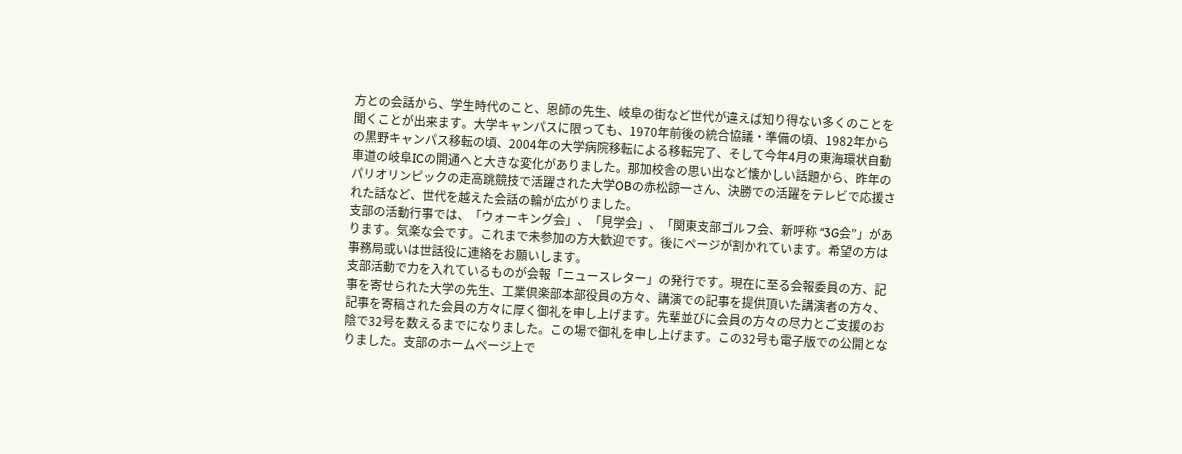方との会話から、学生時代のこと、恩師の先生、岐阜の街など世代が違えば知り得ない多くのことを聞くことが出来ます。大学キャンパスに限っても、1970年前後の統合協議・準備の頃、1982年からの黒野キャンパス移転の頃、2004年の大学病院移転による移転完了、そして今年4月の東海環状自動車道の岐阜ICの開通へと大きな変化がありました。那加校舎の思い出など懐かしい話題から、昨年のパリオリンピックの走高跳競技で活躍された大学OBの赤松諒一さん、決勝での活躍をテレビで応援された話など、世代を越えた会話の輪が広がりました。
支部の活動行事では、「ウォーキング会」、「見学会」、「関東支部ゴルフ会、新呼称 “3G会”」があります。気楽な会です。これまで未参加の方大歓迎です。後にページが割かれています。希望の方は事務局或いは世話役に連絡をお願いします。
支部活動で力を入れているものが会報「ニュースレター」の発行です。現在に至る会報委員の方、記事を寄せられた大学の先生、工業倶楽部本部役員の方々、講演での記事を提供頂いた講演者の方々、記事を寄稿された会員の方々に厚く御礼を申し上げます。先輩並びに会員の方々の尽力とご支援のお陰で32号を数えるまでになりました。この場で御礼を申し上げます。この32号も電子版での公開となりました。支部のホームページ上で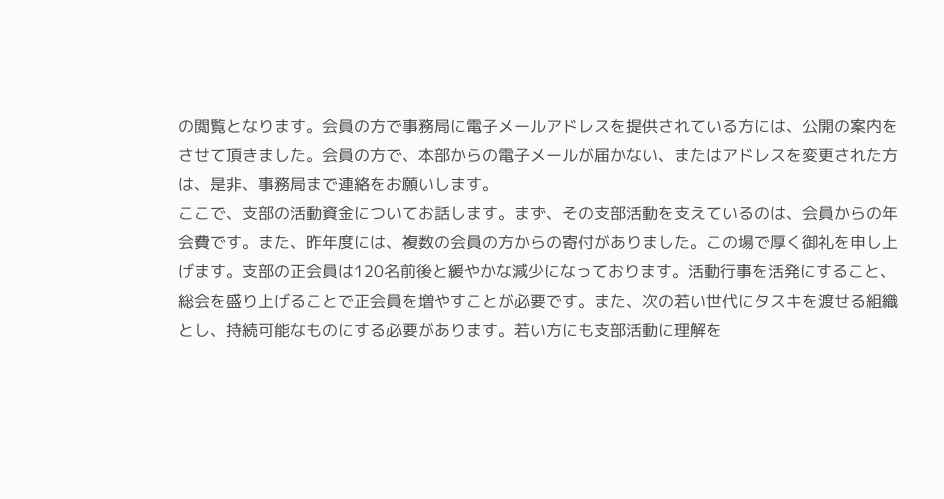の閲覧となります。会員の方で事務局に電子メールアドレスを提供されている方には、公開の案内をさせて頂きました。会員の方で、本部からの電子メールが届かない、またはアドレスを変更された方は、是非、事務局まで連絡をお願いします。
ここで、支部の活動資金についてお話します。まず、その支部活動を支えているのは、会員からの年会費です。また、昨年度には、複数の会員の方からの寄付がありました。この場で厚く御礼を申し上げます。支部の正会員は120名前後と緩やかな減少になっております。活動行事を活発にすること、総会を盛り上げることで正会員を増やすことが必要です。また、次の若い世代にタスキを渡せる組織とし、持続可能なものにする必要があります。若い方にも支部活動に理解を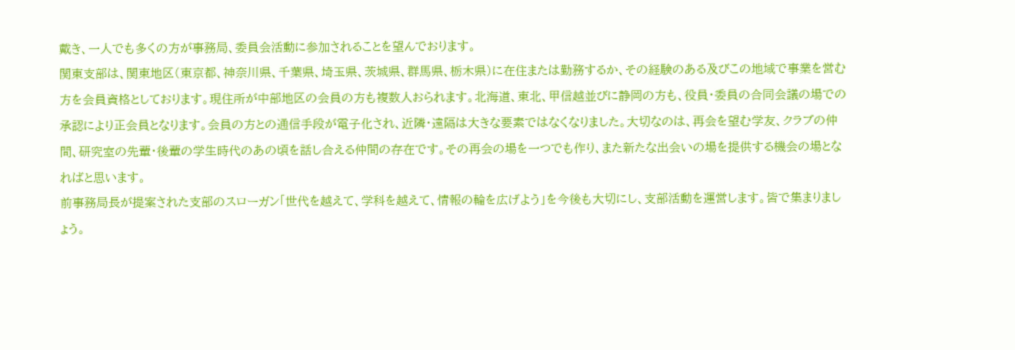戴き、一人でも多くの方が事務局、委員会活動に参加されることを望んでおります。
関東支部は、関東地区(東京都、神奈川県、千葉県、埼玉県、茨城県、群馬県、栃木県)に在住または勤務するか、その経験のある及びこの地域で事業を営む方を会員資格としております。現住所が中部地区の会員の方も複数人おられます。北海道、東北、甲信越並びに静岡の方も、役員・委員の合同会議の場での承認により正会員となります。会員の方との通信手段が電子化され、近隣・遠隔は大きな要素ではなくなりました。大切なのは、再会を望む学友、クラブの仲間、研究室の先輩・後輩の学生時代のあの頃を話し合える仲間の存在です。その再会の場を一つでも作り、また新たな出会いの場を提供する機会の場となればと思います。
前事務局長が提案された支部のスローガン「世代を越えて、学科を越えて、情報の輪を広げよう」を今後も大切にし、支部活動を運営します。皆で集まりましょう。